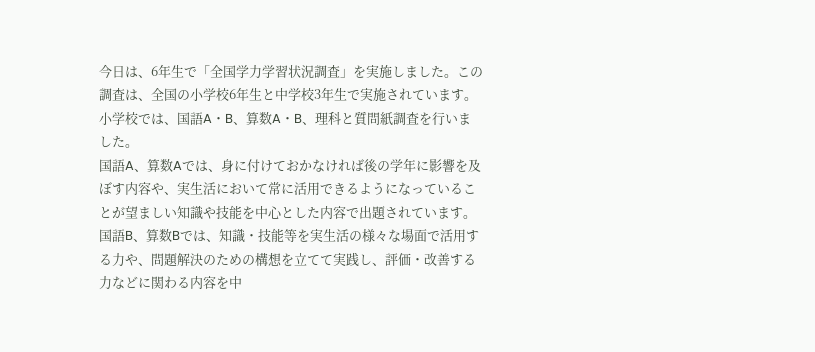今日は、6年生で「全国学力学習状況調査」を実施しました。この調査は、全国の小学校6年生と中学校3年生で実施されています。
小学校では、国語A・B、算数A・B、理科と質問紙調査を行いました。
国語A、算数Aでは、身に付けておかなければ後の学年に影響を及ぼす内容や、実生活において常に活用できるようになっていることが望ましい知識や技能を中心とした内容で出題されています。
国語B、算数Bでは、知識・技能等を実生活の様々な場面で活用する力や、問題解決のための構想を立てて実践し、評価・改善する力などに関わる内容を中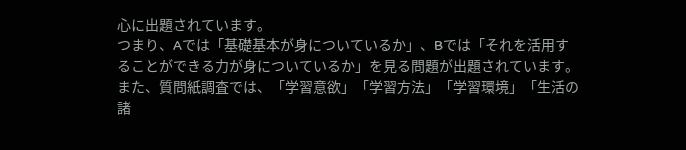心に出題されています。
つまり、Aでは「基礎基本が身についているか」、Bでは「それを活用することができる力が身についているか」を見る問題が出題されています。
また、質問紙調査では、「学習意欲」「学習方法」「学習環境」「生活の諸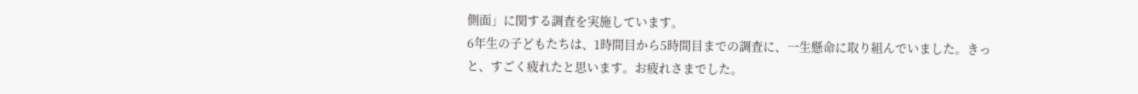側面」に関する調査を実施しています。
6年生の子どもたちは、1時間目から5時間目までの調査に、一生懸命に取り組んでいました。きっと、すごく疲れたと思います。お疲れさまでした。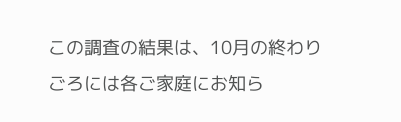この調査の結果は、10月の終わりごろには各ご家庭にお知ら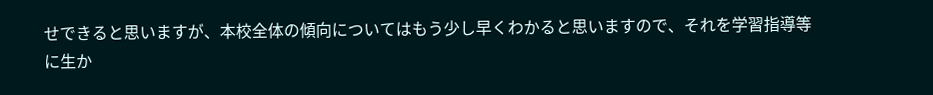せできると思いますが、本校全体の傾向についてはもう少し早くわかると思いますので、それを学習指導等に生か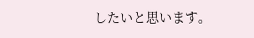したいと思います。